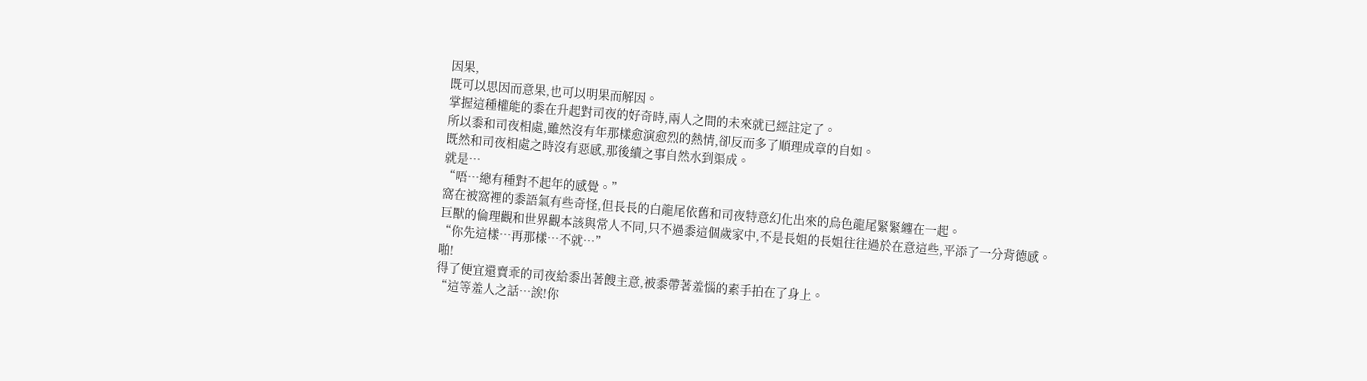因果,
既可以思因而意果,也可以明果而解因。
掌握這種權能的黍在升起對司夜的好奇時,兩人之間的未來就已經註定了。
所以黍和司夜相處,雖然沒有年那樣愈演愈烈的熱情,卻反而多了順理成章的自如。
既然和司夜相處之時沒有惡感,那後續之事自然水到渠成。
就是…
“唔…總有種對不起年的感覺。”
窩在被窩裡的黍語氣有些奇怪,但長長的白龍尾依舊和司夜特意幻化出來的烏色龍尾緊緊纏在一起。
巨獸的倫理觀和世界觀本該與常人不同,只不過黍這個歲家中,不是長姐的長姐往往過於在意這些,平添了一分背德感。
“你先這樣…再那樣…不就…”
啪!
得了便宜還賣乖的司夜給黍出著餿主意,被黍帶著羞惱的素手拍在了身上。
“這等羞人之話…誒!你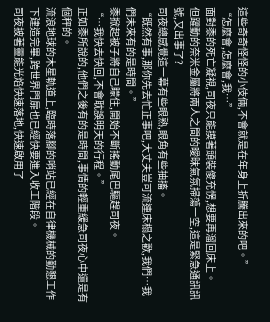這些奇奇怪怪的小伎倆,不會就是在年身上折騰出來的吧。”
“怎麼會,怎麼會,我…”
面對黍的死亡凝視,司夜只能摸著頭裝傻充愣,想要再溜回床上。
但躍動的奈米金屬將兩人之間的曖昧氣氛掃蕩一空,這是緊急通訊訊號,又出事了?
司夜總感覺這一幕有些眼熟,眼角有些抽搐。
“既然有事,那你先去忙正事吧,大丈夫豈可流連床榻之歡,我們…我們未來有的是時間。”
黍掀起被子將自己矇住,開始不斷搖動尾巴驅趕司夜。
“…我快去快回,不會耽誤明天的行程。”
正如黍所說的,他們之後有的是時間,事情的輕重緩急司夜心中還是有個秤的。
流浪地球的木星軌道上,臨時落腳的哨站已經在自律機械的勤懇工作下建造完畢,跨世界門扉也已經快要進入收工階段。
司夜披著靈能光焰快速落地,快速啟用了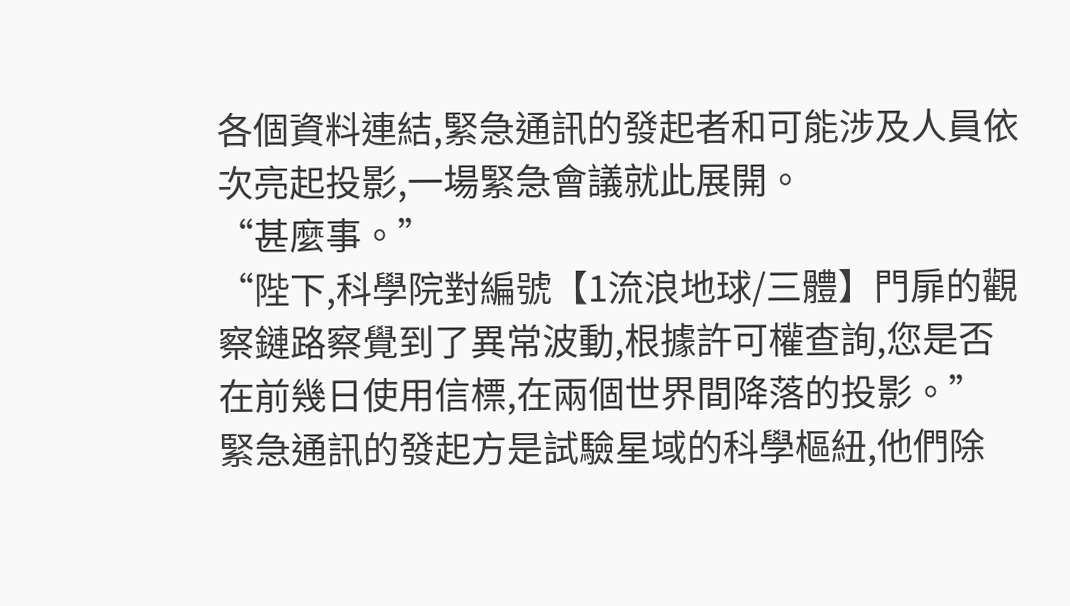各個資料連結,緊急通訊的發起者和可能涉及人員依次亮起投影,一場緊急會議就此展開。
“甚麼事。”
“陛下,科學院對編號【1流浪地球/三體】門扉的觀察鏈路察覺到了異常波動,根據許可權查詢,您是否在前幾日使用信標,在兩個世界間降落的投影。”
緊急通訊的發起方是試驗星域的科學樞紐,他們除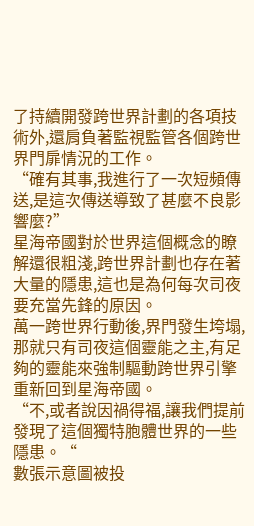了持續開發跨世界計劃的各項技術外,還肩負著監視監管各個跨世界門扉情況的工作。
“確有其事,我進行了一次短頻傳送,是這次傳送導致了甚麼不良影響麼?”
星海帝國對於世界這個概念的瞭解還很粗淺,跨世界計劃也存在著大量的隱患,這也是為何每次司夜要充當先鋒的原因。
萬一跨世界行動後,界門發生垮塌,那就只有司夜這個靈能之主,有足夠的靈能來強制驅動跨世界引擎重新回到星海帝國。
“不,或者說因禍得福,讓我們提前發現了這個獨特胞體世界的一些隱患。“
數張示意圖被投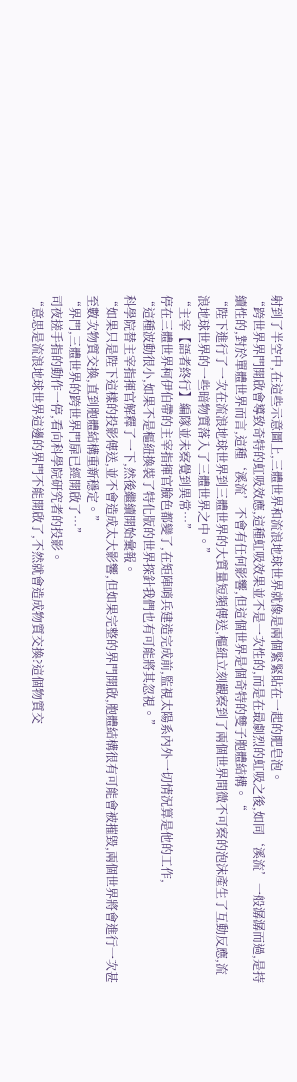射到了半空中,在這些示意圖上,三體世界和流浪地球世界就像是兩個緊緊貼在一起的肥皂泡。
“跨世界界門開啟會導致奇特的虹吸效應,這種虹吸效果並不是一次性的,而是在最劇烈的虹吸之後,如同‘溪流’一般潺潺而過,是持續性的,對於單體世界而言,這種‘溪流’不會有任何影響,但這個世界是個奇特的雙子胞體結構。“
“陛下進行了一次在流浪地球世界到三體世界的大質量短頻傳送,樞紐立刻觀察到了兩個世界間微不可察的泡沫產生了互動反應,流浪地球世界的一些暗物質落入了三體世界之中。”
“主宰【語者終行】編隊並未察覺到異常…”
停在三體世界柯伊伯帶的主宰指揮官臉色都變了,在矩陣哨兵建造完成前,監視太陽系內外一切情況算是他的工作,
“這種波動很小,如果不是樞紐換裝了特化版的世界探針我們也有可能將其忽視。”
科學院替主宰指揮官解釋了一下,然後繼續開始彙報。
“如果只是陛下這樣的投影傳送,並不會造成太大影響,但如果完整的界門開啟,胞體結構很有可能會被摧毀,兩個世界將會進行一次甚至數次物質交換,直到胞體結構重新穩定。”
“界門,三體世界的跨世界門扉已經開啟了…”
司夜搓手指的動作一停,看向科學院研究者的投影。
“意思是流浪地球世界這邊的界門不能開啟了,不然就會造成物質交換?這個物質交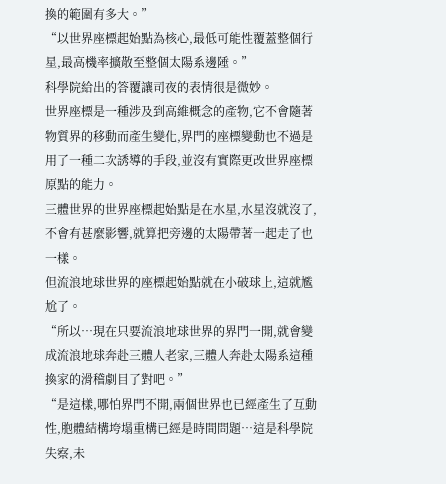換的範圍有多大。”
“以世界座標起始點為核心,最低可能性覆蓋整個行星,最高機率擴散至整個太陽系邊陲。”
科學院給出的答覆讓司夜的表情很是微妙。
世界座標是一種涉及到高維概念的產物,它不會隨著物質界的移動而產生變化,界門的座標變動也不過是用了一種二次誘導的手段,並沒有實際更改世界座標原點的能力。
三體世界的世界座標起始點是在水星,水星沒就沒了,不會有甚麼影響,就算把旁邊的太陽帶著一起走了也一樣。
但流浪地球世界的座標起始點就在小破球上,這就尷尬了。
“所以…現在只要流浪地球世界的界門一開,就會變成流浪地球奔赴三體人老家,三體人奔赴太陽系這種換家的滑稽劇目了對吧。”
“是這樣,哪怕界門不開,兩個世界也已經產生了互動性,胞體結構垮塌重構已經是時間問題…這是科學院失察,未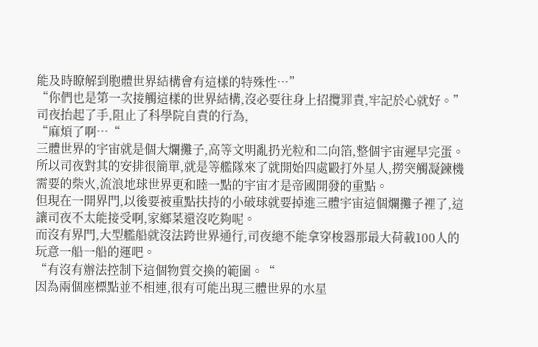能及時瞭解到胞體世界結構會有這樣的特殊性…”
“你們也是第一次接觸這樣的世界結構,沒必要往身上招攬罪責,牢記於心就好。”
司夜抬起了手,阻止了科學院自責的行為,
“麻煩了啊…“
三體世界的宇宙就是個大爛攤子,高等文明亂扔光粒和二向箔,整個宇宙遲早完蛋。
所以司夜對其的安排很簡單,就是等艦隊來了就開始四處毆打外星人,撈突觸凝鍊機需要的柴火,流浪地球世界更和睦一點的宇宙才是帝國開發的重點。
但現在一開界門,以後要被重點扶持的小破球就要掉進三體宇宙這個爛攤子裡了,這讓司夜不太能接受啊,家鄉菜還沒吃夠呢。
而沒有界門,大型艦船就沒法跨世界通行,司夜總不能拿穿梭器那最大荷載100人的玩意一船一船的運吧。
“有沒有辦法控制下這個物質交換的範圍。“
因為兩個座標點並不相連,很有可能出現三體世界的水星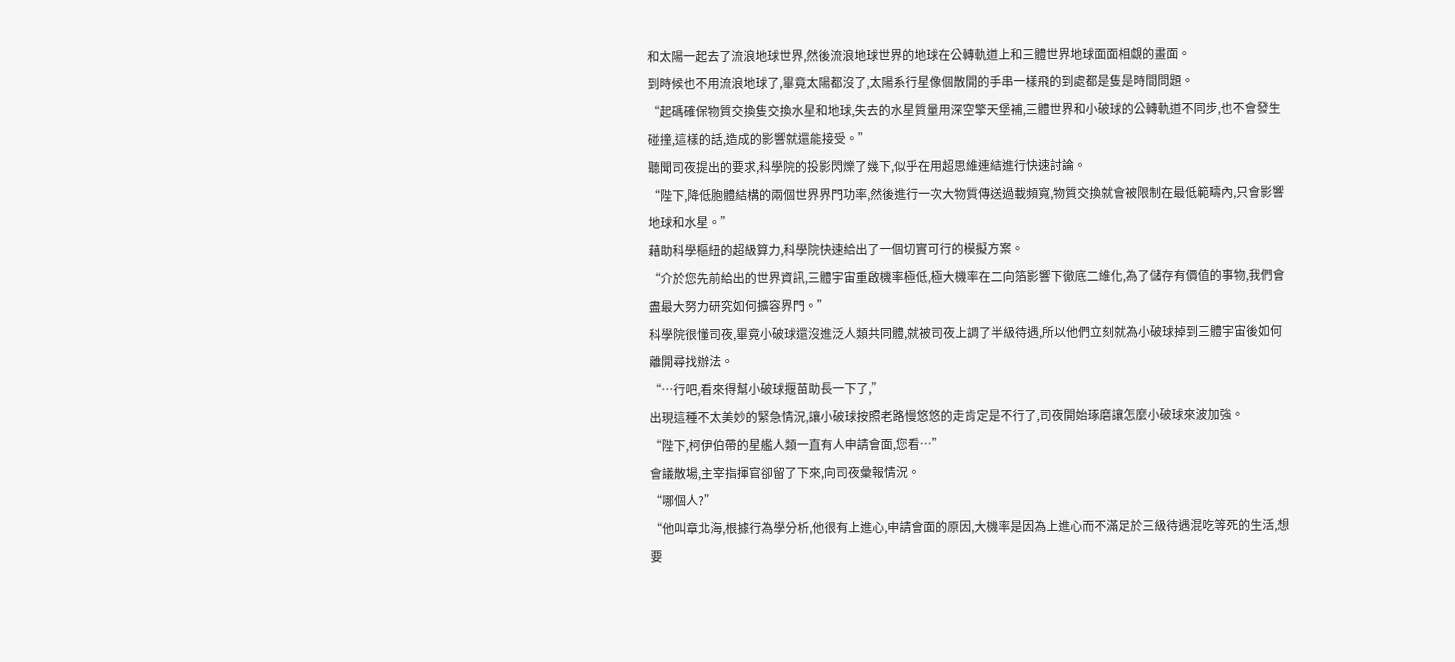和太陽一起去了流浪地球世界,然後流浪地球世界的地球在公轉軌道上和三體世界地球面面相覷的畫面。
到時候也不用流浪地球了,畢竟太陽都沒了,太陽系行星像個散開的手串一樣飛的到處都是隻是時間問題。
“起碼確保物質交換隻交換水星和地球,失去的水星質量用深空擎天堡補,三體世界和小破球的公轉軌道不同步,也不會發生碰撞,這樣的話,造成的影響就還能接受。”
聽聞司夜提出的要求,科學院的投影閃爍了幾下,似乎在用超思維連結進行快速討論。
“陛下,降低胞體結構的兩個世界界門功率,然後進行一次大物質傳送過載頻寬,物質交換就會被限制在最低範疇內,只會影響地球和水星。”
藉助科學樞紐的超級算力,科學院快速給出了一個切實可行的模擬方案。
“介於您先前給出的世界資訊,三體宇宙重啟機率極低,極大機率在二向箔影響下徹底二維化,為了儲存有價值的事物,我們會盡最大努力研究如何擴容界門。”
科學院很懂司夜,畢竟小破球還沒進泛人類共同體,就被司夜上調了半級待遇,所以他們立刻就為小破球掉到三體宇宙後如何離開尋找辦法。
“…行吧,看來得幫小破球揠苗助長一下了,”
出現這種不太美妙的緊急情況,讓小破球按照老路慢悠悠的走肯定是不行了,司夜開始琢磨讓怎麼小破球來波加強。
“陛下,柯伊伯帶的星艦人類一直有人申請會面,您看…”
會議散場,主宰指揮官卻留了下來,向司夜彙報情況。
“哪個人?”
“他叫章北海,根據行為學分析,他很有上進心,申請會面的原因,大機率是因為上進心而不滿足於三級待遇混吃等死的生活,想要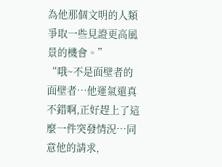為他那個文明的人類爭取一些見證更高風景的機會。”
“哦~不是面壁者的面壁者…他運氣還真不錯啊,正好趕上了這麼一件突發情況…同意他的請求,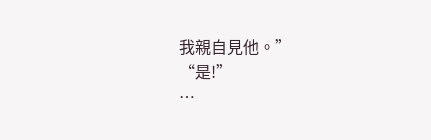我親自見他。”
“是!”
…